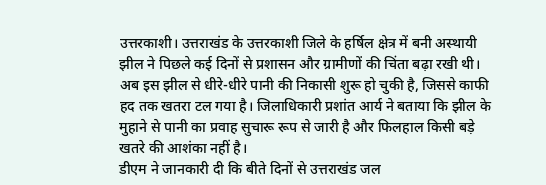उत्तरकाशी। उत्तराखंड के उत्तरकाशी जिले के हर्षिल क्षेत्र में बनी अस्थायी झील ने पिछले कई दिनों से प्रशासन और ग्रामीणों की चिंता बढ़ा रखी थी। अब इस झील से धीरे-धीरे पानी की निकासी शुरू हो चुकी है, जिससे काफी हद तक खतरा टल गया है। जिलाधिकारी प्रशांत आर्य ने बताया कि झील के मुहाने से पानी का प्रवाह सुचारू रूप से जारी है और फिलहाल किसी बड़े खतरे की आशंका नहीं है।
डीएम ने जानकारी दी कि बीते दिनों से उत्तराखंड जल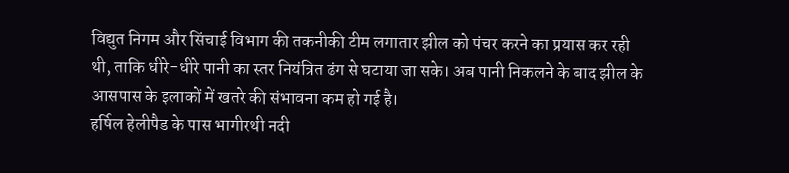विद्युत निगम और सिंचाई विभाग की तकनीकी टीम लगातार झील को पंचर करने का प्रयास कर रही थी, ताकि धीरे-धीरे पानी का स्तर नियंत्रित ढंग से घटाया जा सके। अब पानी निकलने के बाद झील के आसपास के इलाकों में खतरे की संभावना कम हो गई है।
हर्षिल हेलीपैड के पास भागीरथी नदी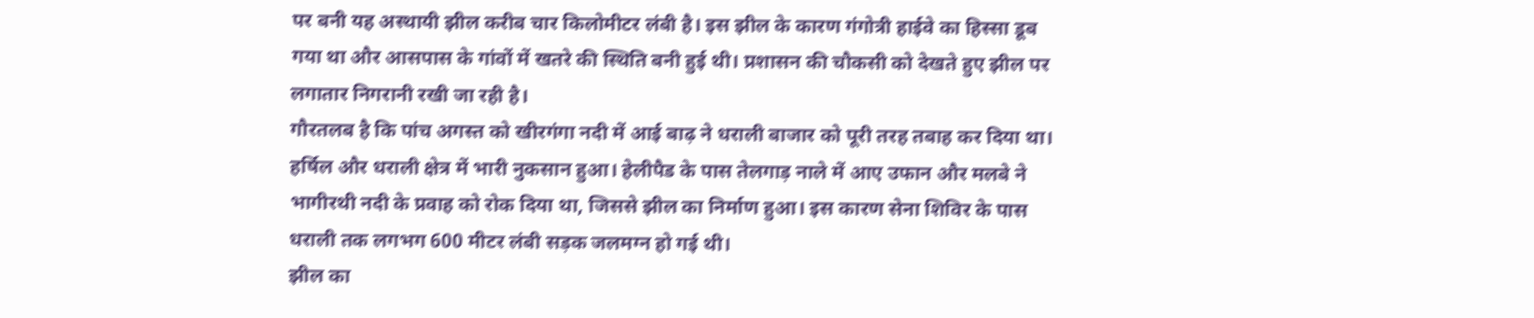पर बनी यह अस्थायी झील करीब चार किलोमीटर लंबी है। इस झील के कारण गंगोत्री हाईवे का हिस्सा डूब गया था और आसपास के गांवों में खतरे की स्थिति बनी हुई थी। प्रशासन की चौकसी को देखते हुए झील पर लगातार निगरानी रखी जा रही है।
गौरतलब है कि पांच अगस्त को खीरगंगा नदी में आई बाढ़ ने धराली बाजार को पूरी तरह तबाह कर दिया था। हर्षिल और धराली क्षेत्र में भारी नुकसान हुआ। हेलीपैड के पास तेलगाड़ नाले में आए उफान और मलबे ने भागीरथी नदी के प्रवाह को रोक दिया था, जिससे झील का निर्माण हुआ। इस कारण सेना शिविर के पास धराली तक लगभग 600 मीटर लंबी सड़क जलमग्न हो गई थी।
झील का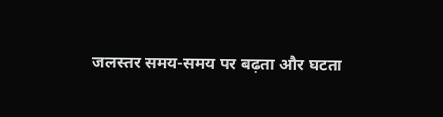जलस्तर समय-समय पर बढ़ता और घटता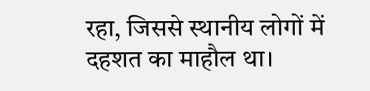रहा, जिससे स्थानीय लोगों में दहशत का माहौल था।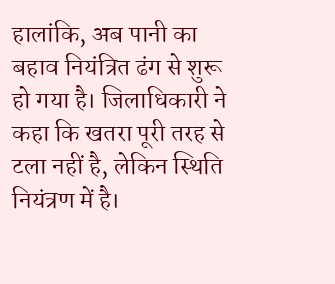हालांकि, अब पानी का बहाव नियंत्रित ढंग से शुरू हो गया है। जिलाधिकारी ने कहा कि खतरा पूरी तरह से टला नहीं है, लेकिन स्थिति नियंत्रण में है।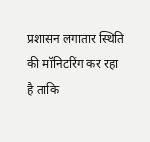प्रशासन लगातार स्थिति की मॉनिटरिंग कर रहा है ताकि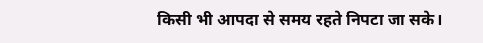किसी भी आपदा से समय रहते निपटा जा सके।